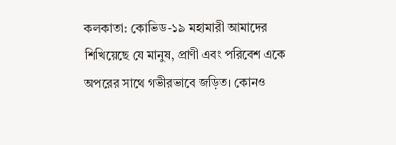কলকাতা: কোভিড-১৯ মহামারী আমাদের শিখিয়েছে যে মানুষ, প্রাণী এবং পরিবেশ একে অপরের সাথে গভীরভাবে জড়িত। কোনও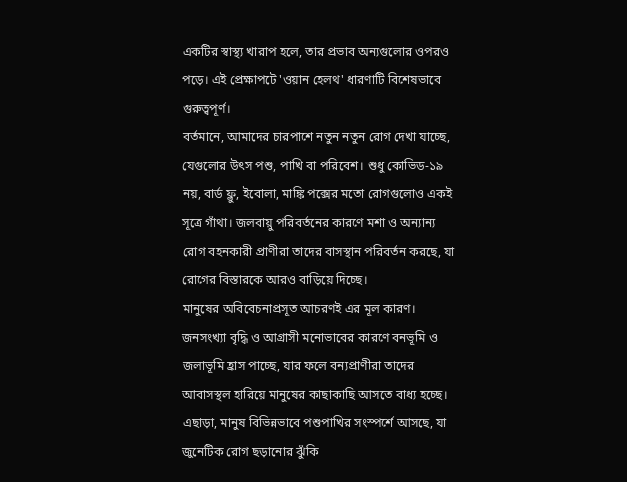একটির স্বাস্থ্য খারাপ হলে, তার প্রভাব অন্যগুলোর ওপরও পড়ে। এই প্রেক্ষাপটে 'ওয়ান হেলথ' ধারণাটি বিশেষভাবে গুরুত্বপূর্ণ।
বর্তমানে, আমাদের চারপাশে নতুন নতুন রোগ দেখা যাচ্ছে, যেগুলোর উৎস পশু, পাখি বা পরিবেশ। শুধু কোভিড-১৯ নয়, বার্ড ফ্লু, ইবোলা, মাঙ্কি পক্সের মতো রোগগুলোও একই সূত্রে গাঁথা। জলবায়ু পরিবর্তনের কারণে মশা ও অন্যান্য রোগ বহনকারী প্রাণীরা তাদের বাসস্থান পরিবর্তন করছে, যা রোগের বিস্তারকে আরও বাড়িয়ে দিচ্ছে।
মানুষের অবিবেচনাপ্রসূত আচরণই এর মূল কারণ। জনসংখ্যা বৃদ্ধি ও আগ্রাসী মনোভাবের কারণে বনভূমি ও জলাভূমি হ্রাস পাচ্ছে, যার ফলে বন্যপ্রাণীরা তাদের আবাসস্থল হারিয়ে মানুষের কাছাকাছি আসতে বাধ্য হচ্ছে। এছাড়া, মানুষ বিভিন্নভাবে পশুপাখির সংস্পর্শে আসছে, যা জুনেটিক রোগ ছড়ানোর ঝুঁকি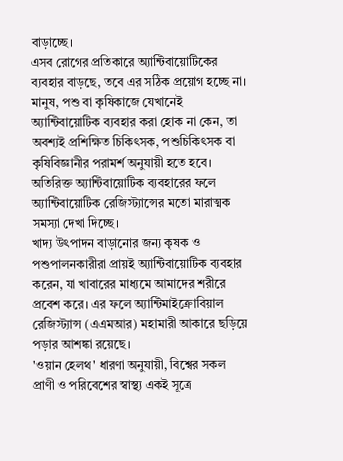বাড়াচ্ছে।
এসব রোগের প্রতিকারে অ্যান্টিবায়োটিকের ব্যবহার বাড়ছে, তবে এর সঠিক প্রয়োগ হচ্ছে না। মানুষ, পশু বা কৃষিকাজে যেখানেই অ্যান্টিবায়োটিক ব্যবহার করা হোক না কেন, তা অবশ্যই প্রশিক্ষিত চিকিৎসক, পশুচিকিৎসক বা কৃষিবিজ্ঞানীর পরামর্শ অনুযায়ী হতে হবে। অতিরিক্ত অ্যান্টিবায়োটিক ব্যবহারের ফলে অ্যান্টিবায়োটিক রেজিস্ট্যান্সের মতো মারাত্মক সমস্যা দেখা দিচ্ছে।
খাদ্য উৎপাদন বাড়ানোর জন্য কৃষক ও পশুপালনকারীরা প্রায়ই অ্যান্টিবায়োটিক ব্যবহার করেন, যা খাবারের মাধ্যমে আমাদের শরীরে প্রবেশ করে। এর ফলে অ্যান্টিমাইক্রোবিয়াল রেজিস্ট্যান্স (এএমআর) মহামারী আকারে ছড়িয়ে পড়ার আশঙ্কা রয়েছে।
'ওয়ান হেলথ' ধারণা অনুযায়ী, বিশ্বের সকল প্রাণী ও পরিবেশের স্বাস্থ্য একই সূত্রে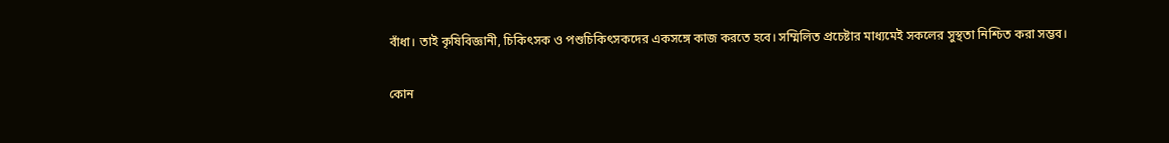বাঁধা। তাই কৃষিবিজ্ঞানী, চিকিৎসক ও পশুচিকিৎসকদের একসঙ্গে কাজ করতে হবে। সম্মিলিত প্রচেষ্টার মাধ্যমেই সকলের সুস্থতা নিশ্চিত করা সম্ভব।

কোন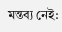মন্তব্য নেই: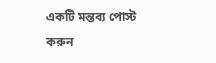একটি মন্তব্য পোস্ট করুন